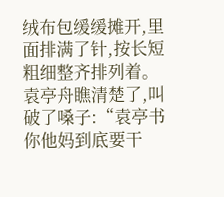绒布包缓缓摊开,里面排满了针,按长短粗细整齐排列着。袁亭舟瞧清楚了,叫破了嗓子:“袁亭书你他妈到底要干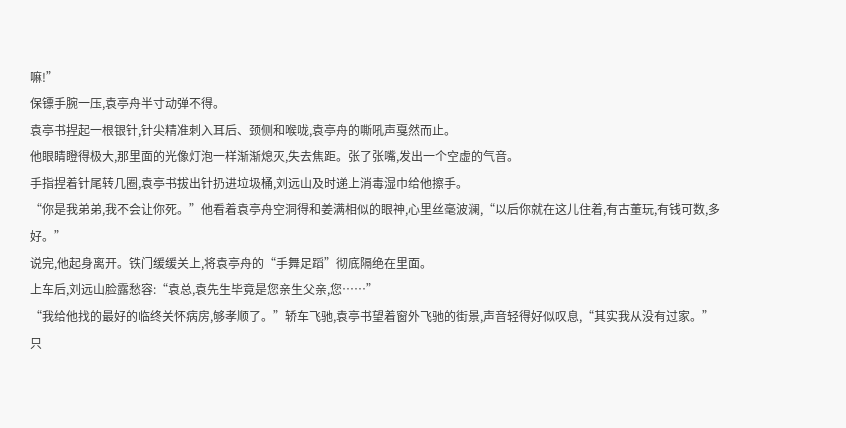嘛!”
保镖手腕一压,袁亭舟半寸动弹不得。
袁亭书捏起一根银针,针尖精准刺入耳后、颈侧和喉咙,袁亭舟的嘶吼声戛然而止。
他眼睛瞪得极大,那里面的光像灯泡一样渐渐熄灭,失去焦距。张了张嘴,发出一个空虚的气音。
手指捏着针尾转几圈,袁亭书拔出针扔进垃圾桶,刘远山及时递上消毒湿巾给他擦手。
“你是我弟弟,我不会让你死。”他看着袁亭舟空洞得和姜满相似的眼神,心里丝毫波澜,“以后你就在这儿住着,有古董玩,有钱可数,多好。”
说完,他起身离开。铁门缓缓关上,将袁亭舟的“手舞足蹈”彻底隔绝在里面。
上车后,刘远山脸露愁容:“袁总,袁先生毕竟是您亲生父亲,您……”
“我给他找的最好的临终关怀病房,够孝顺了。”轿车飞驰,袁亭书望着窗外飞驰的街景,声音轻得好似叹息,“其实我从没有过家。”
只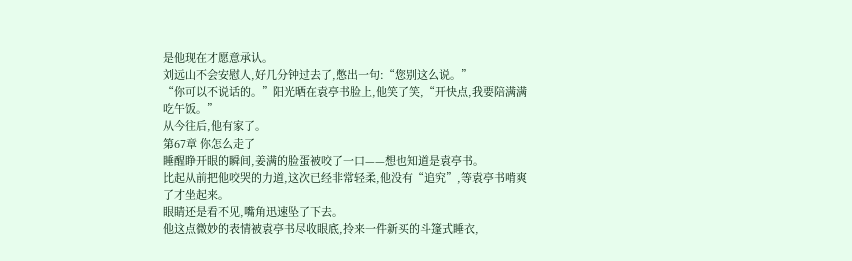是他现在才愿意承认。
刘远山不会安慰人,好几分钟过去了,憋出一句:“您别这么说。”
“你可以不说话的。”阳光晒在袁亭书脸上,他笑了笑,“开快点,我要陪满满吃午饭。”
从今往后,他有家了。
第67章 你怎么走了
睡醒睁开眼的瞬间,姜满的脸蛋被咬了一口——想也知道是袁亭书。
比起从前把他咬哭的力道,这次已经非常轻柔,他没有“追究”,等袁亭书啃爽了才坐起来。
眼睛还是看不见,嘴角迅速坠了下去。
他这点微妙的表情被袁亭书尽收眼底,拎来一件新买的斗篷式睡衣,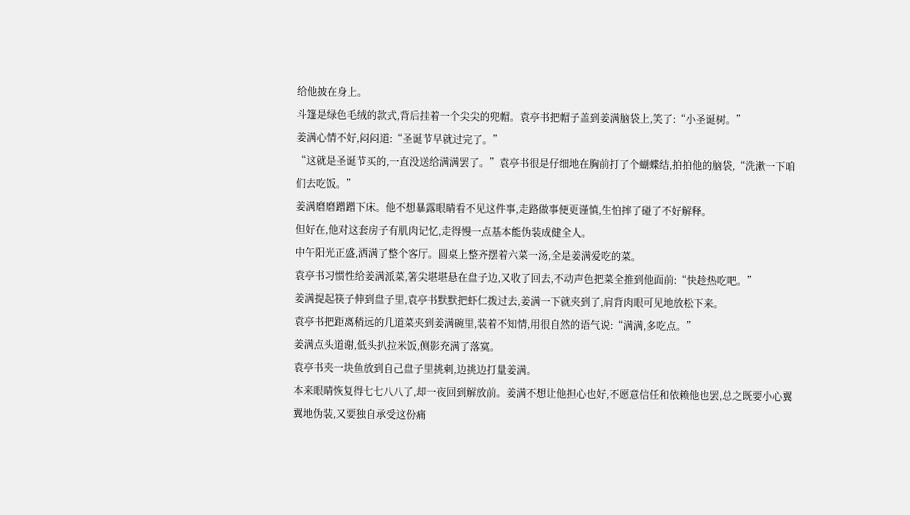给他披在身上。
斗篷是绿色毛绒的款式,背后挂着一个尖尖的兜帽。袁亭书把帽子盖到姜满脑袋上,笑了:“小圣诞树。”
姜满心情不好,闷闷道:“圣诞节早就过完了。”
“这就是圣诞节买的,一直没送给满满罢了。”袁亭书很是仔细地在胸前打了个蝴蝶结,拍拍他的脑袋,“洗漱一下咱们去吃饭。”
姜满磨磨蹭蹭下床。他不想暴露眼睛看不见这件事,走路做事便更谨慎,生怕摔了碰了不好解释。
但好在,他对这套房子有肌肉记忆,走得慢一点基本能伪装成健全人。
中午阳光正盛,洒满了整个客厅。圆桌上整齐摆着六菜一汤,全是姜满爱吃的菜。
袁亭书习惯性给姜满派菜,箸尖堪堪悬在盘子边,又收了回去,不动声色把菜全推到他面前:“快趁热吃吧。”
姜满提起筷子伸到盘子里,袁亭书默默把虾仁拨过去,姜满一下就夹到了,肩背肉眼可见地放松下来。
袁亭书把距离稍远的几道菜夹到姜满碗里,装着不知情,用很自然的语气说:“满满,多吃点。”
姜满点头道谢,低头扒拉米饭,侧影充满了落寞。
袁亭书夹一块鱼放到自己盘子里挑刺,边挑边打量姜满。
本来眼睛恢复得七七八八了,却一夜回到解放前。姜满不想让他担心也好,不愿意信任和依赖他也罢,总之既要小心翼翼地伪装,又要独自承受这份痛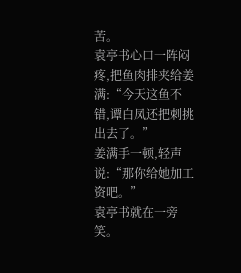苦。
袁亭书心口一阵闷疼,把鱼肉排夹给姜满:“今天这鱼不错,谭白凤还把刺挑出去了。”
姜满手一顿,轻声说:“那你给她加工资吧。”
袁亭书就在一旁笑。